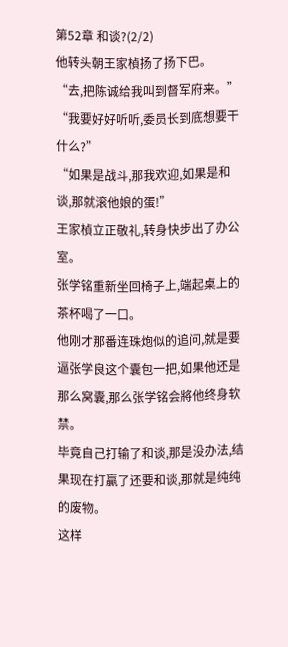第52章 和谈?(2/2)
他转头朝王家楨扬了扬下巴。
“去,把陈诚给我叫到督军府来。”
“我要好好听听,委员长到底想要干什么?”
“如果是战斗,那我欢迎,如果是和谈,那就滚他娘的蛋!”
王家楨立正敬礼,转身快步出了办公室。
张学铭重新坐回椅子上,端起桌上的茶杯喝了一口。
他刚才那番连珠炮似的追问,就是要逼张学良这个囊包一把,如果他还是那么窝囊,那么张学铭会將他终身软禁。
毕竟自己打输了和谈,那是没办法,结果现在打贏了还要和谈,那就是纯纯的废物。
这样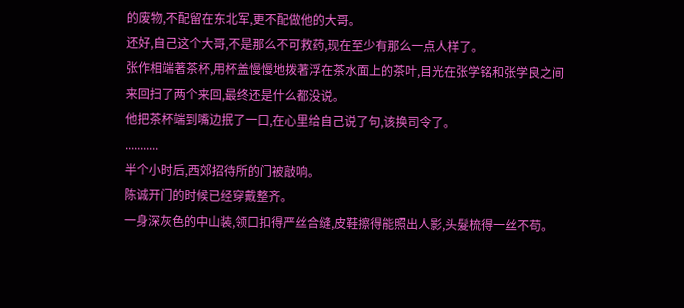的废物,不配留在东北军,更不配做他的大哥。
还好,自己这个大哥,不是那么不可救药,现在至少有那么一点人样了。
张作相端著茶杯,用杯盖慢慢地拨著浮在茶水面上的茶叶,目光在张学铭和张学良之间来回扫了两个来回,最终还是什么都没说。
他把茶杯端到嘴边抿了一口,在心里给自己说了句,该换司令了。
...........
半个小时后,西郊招待所的门被敲响。
陈诚开门的时候已经穿戴整齐。
一身深灰色的中山装,领口扣得严丝合缝,皮鞋擦得能照出人影,头髮梳得一丝不苟。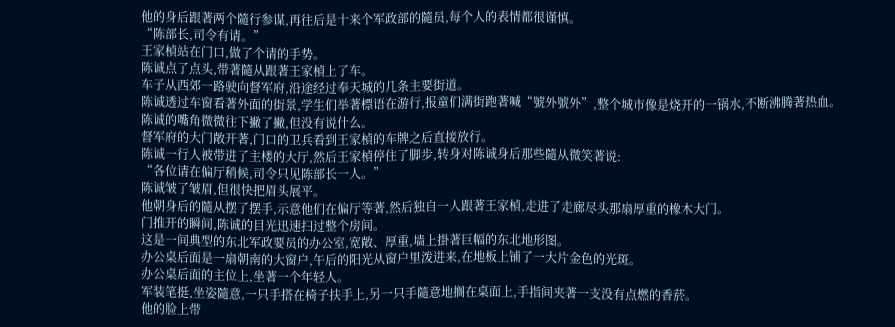他的身后跟著两个隨行参谋,再往后是十来个军政部的隨员,每个人的表情都很谨慎。
“陈部长,司令有请。”
王家楨站在门口,做了个请的手势。
陈诚点了点头,带著隨从跟著王家楨上了车。
车子从西郊一路驶向督军府,沿途经过奉天城的几条主要街道。
陈诚透过车窗看著外面的街景,学生们举著標语在游行,报童们满街跑著喊“號外號外”,整个城市像是烧开的一锅水,不断沸腾著热血。
陈诚的嘴角微微往下撇了撇,但没有说什么。
督军府的大门敞开著,门口的卫兵看到王家楨的车牌之后直接放行。
陈诚一行人被带进了主楼的大厅,然后王家楨停住了脚步,转身对陈诚身后那些隨从微笑著说:
“各位请在偏厅稍候,司令只见陈部长一人。”
陈诚皱了皱眉,但很快把眉头展平。
他朝身后的隨从摆了摆手,示意他们在偏厅等著,然后独自一人跟著王家楨,走进了走廊尽头那扇厚重的橡木大门。
门推开的瞬间,陈诚的目光迅速扫过整个房间。
这是一间典型的东北军政要员的办公室,宽敞、厚重,墙上掛著巨幅的东北地形图。
办公桌后面是一扇朝南的大窗户,午后的阳光从窗户里泼进来,在地板上铺了一大片金色的光斑。
办公桌后面的主位上,坐著一个年轻人。
军装笔挺,坐姿隨意,一只手搭在椅子扶手上,另一只手隨意地搁在桌面上,手指间夹著一支没有点燃的香菸。
他的脸上带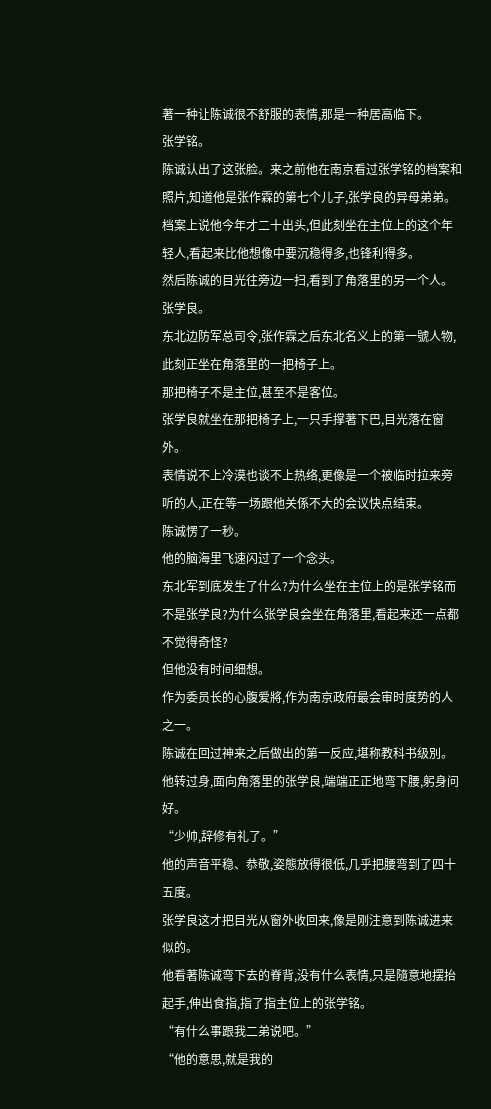著一种让陈诚很不舒服的表情,那是一种居高临下。
张学铭。
陈诚认出了这张脸。来之前他在南京看过张学铭的档案和照片,知道他是张作霖的第七个儿子,张学良的异母弟弟。
档案上说他今年才二十出头,但此刻坐在主位上的这个年轻人,看起来比他想像中要沉稳得多,也锋利得多。
然后陈诚的目光往旁边一扫,看到了角落里的另一个人。
张学良。
东北边防军总司令,张作霖之后东北名义上的第一號人物,此刻正坐在角落里的一把椅子上。
那把椅子不是主位,甚至不是客位。
张学良就坐在那把椅子上,一只手撑著下巴,目光落在窗外。
表情说不上冷漠也谈不上热络,更像是一个被临时拉来旁听的人,正在等一场跟他关係不大的会议快点结束。
陈诚愣了一秒。
他的脑海里飞速闪过了一个念头。
东北军到底发生了什么?为什么坐在主位上的是张学铭而不是张学良?为什么张学良会坐在角落里,看起来还一点都不觉得奇怪?
但他没有时间细想。
作为委员长的心腹爱將,作为南京政府最会审时度势的人之一。
陈诚在回过神来之后做出的第一反应,堪称教科书级別。
他转过身,面向角落里的张学良,端端正正地弯下腰,躬身问好。
“少帅,辞修有礼了。”
他的声音平稳、恭敬,姿態放得很低,几乎把腰弯到了四十五度。
张学良这才把目光从窗外收回来,像是刚注意到陈诚进来似的。
他看著陈诚弯下去的脊背,没有什么表情,只是隨意地摆抬起手,伸出食指,指了指主位上的张学铭。
“有什么事跟我二弟说吧。”
“他的意思,就是我的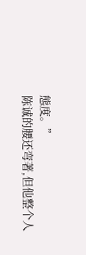態度。”
陈诚的腰还弯著,但他整个人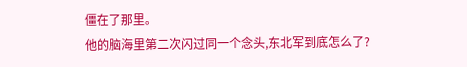僵在了那里。
他的脑海里第二次闪过同一个念头,东北军到底怎么了?